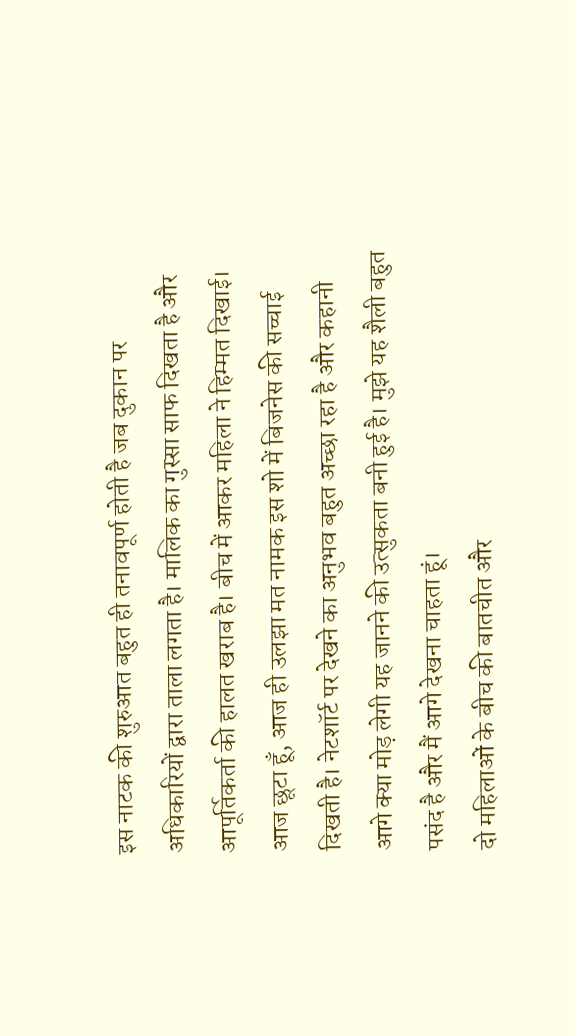इस नाटक की शुरुआत बहुत ही तनावपूर्ण होती है जब दुकान पर अधिकारियों द्वारा ताला लगता है। मालिक का गुस्सा साफ दिखता है और आपूर्तिकर्ता की हालत खराब है। बीच में आकर महिला ने हिम्मत दिखाई। आज छूटा हूँ, आज ही उलझा मत नामक इस शो में बिजनेस की सच्चाई दिखती है। नेटशॉर्ट पर देखने का अनुभव बहुत अच्छा रहा है और कहानी आगे क्या मोड़ लेगी यह जानने की उत्सुकता बनी हुई है। मुझे यह शैली बहुत पसंद है और मैं आगे देखना चाहता हूं।
दो महिलाओं के बीच की बातचीत और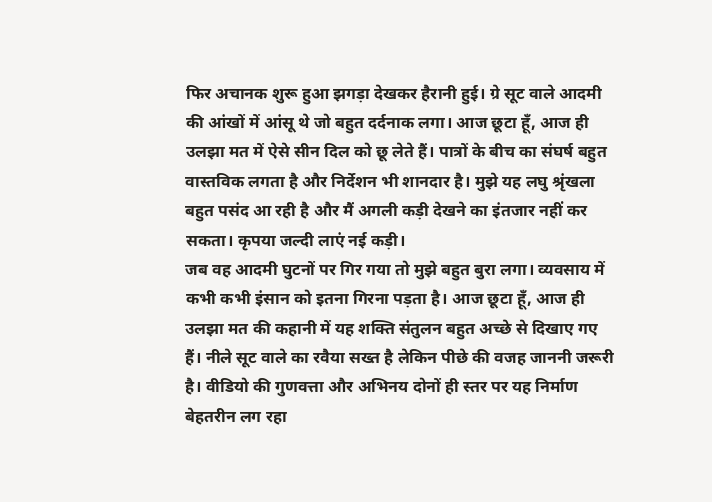फिर अचानक शुरू हुआ झगड़ा देखकर हैरानी हुई। ग्रे सूट वाले आदमी की आंखों में आंसू थे जो बहुत दर्दनाक लगा। आज छूटा हूँ, आज ही उलझा मत में ऐसे सीन दिल को छू लेते हैं। पात्रों के बीच का संघर्ष बहुत वास्तविक लगता है और निर्देशन भी शानदार है। मुझे यह लघु श्रृंखला बहुत पसंद आ रही है और मैं अगली कड़ी देखने का इंतजार नहीं कर सकता। कृपया जल्दी लाएं नई कड़ी।
जब वह आदमी घुटनों पर गिर गया तो मुझे बहुत बुरा लगा। व्यवसाय में कभी कभी इंसान को इतना गिरना पड़ता है। आज छूटा हूँ, आज ही उलझा मत की कहानी में यह शक्ति संतुलन बहुत अच्छे से दिखाए गए हैं। नीले सूट वाले का रवैया सख्त है लेकिन पीछे की वजह जाननी जरूरी है। वीडियो की गुणवत्ता और अभिनय दोनों ही स्तर पर यह निर्माण बेहतरीन लग रहा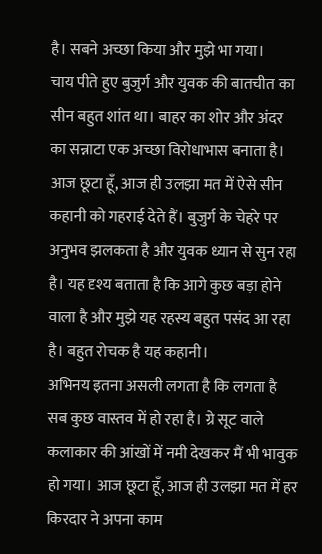है। सबने अच्छा किया और मुझे भा गया।
चाय पीते हुए बुजुर्ग और युवक की बातचीत का सीन बहुत शांत था। बाहर का शोर और अंदर का सन्नाटा एक अच्छा विरोधाभास बनाता है। आज छूटा हूँ, आज ही उलझा मत में ऐसे सीन कहानी को गहराई देते हैं। बुजुर्ग के चेहरे पर अनुभव झलकता है और युवक ध्यान से सुन रहा है। यह दृश्य बताता है कि आगे कुछ बड़ा होने वाला है और मुझे यह रहस्य बहुत पसंद आ रहा है। बहुत रोचक है यह कहानी।
अभिनय इतना असली लगता है कि लगता है सब कुछ वास्तव में हो रहा है। ग्रे सूट वाले कलाकार की आंखों में नमी देखकर मैं भी भावुक हो गया। आज छूटा हूँ, आज ही उलझा मत में हर किरदार ने अपना काम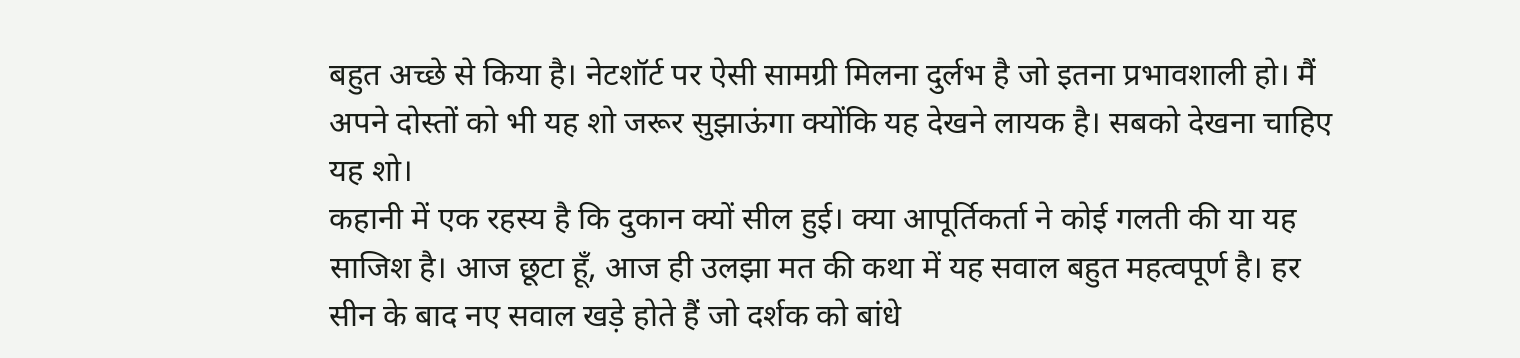बहुत अच्छे से किया है। नेटशॉर्ट पर ऐसी सामग्री मिलना दुर्लभ है जो इतना प्रभावशाली हो। मैं अपने दोस्तों को भी यह शो जरूर सुझाऊंगा क्योंकि यह देखने लायक है। सबको देखना चाहिए यह शो।
कहानी में एक रहस्य है कि दुकान क्यों सील हुई। क्या आपूर्तिकर्ता ने कोई गलती की या यह साजिश है। आज छूटा हूँ, आज ही उलझा मत की कथा में यह सवाल बहुत महत्वपूर्ण है। हर सीन के बाद नए सवाल खड़े होते हैं जो दर्शक को बांधे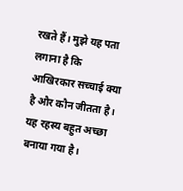रखते हैं। मुझे यह पता लगाना है कि आखिरकार सच्चाई क्या है और कौन जीतता है। यह रहस्य बहुत अच्छा बनाया गया है।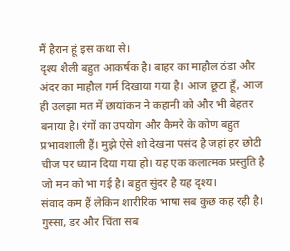मैं हैरान हूं इस कथा से।
दृश्य शैली बहुत आकर्षक है। बाहर का माहौल ठंडा और अंदर का माहौल गर्म दिखाया गया है। आज छूटा हूँ, आज ही उलझा मत में छायांकन ने कहानी को और भी बेहतर बनाया है। रंगों का उपयोग और कैमरे के कोण बहुत प्रभावशाली हैं। मुझे ऐसे शो देखना पसंद है जहां हर छोटी चीज पर ध्यान दिया गया हो। यह एक कलात्मक प्रस्तुति है जो मन को भा गई है। बहुत सुंदर है यह दृश्य।
संवाद कम हैं लेकिन शारीरिक भाषा सब कुछ कह रही है। गुस्सा, डर और चिंता सब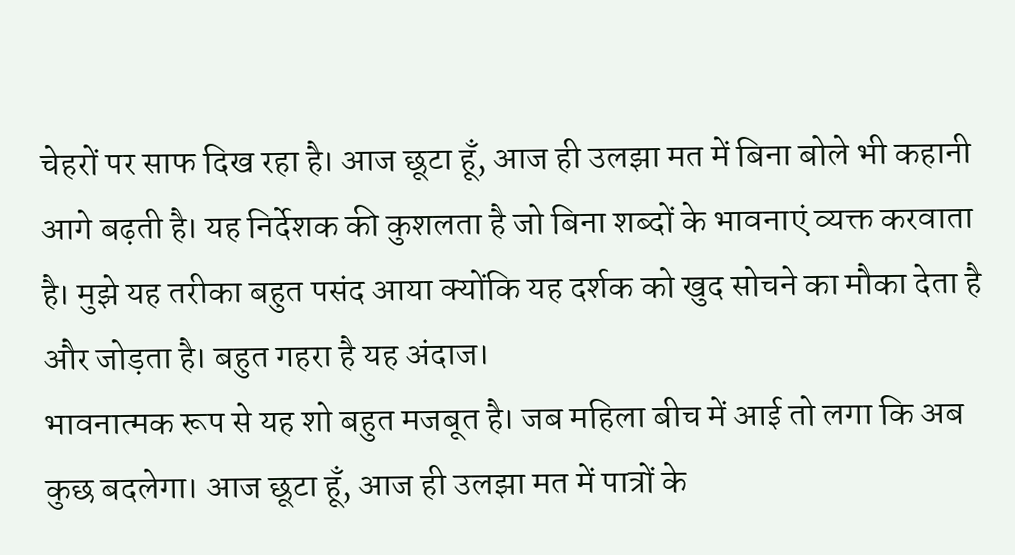चेहरों पर साफ दिख रहा है। आज छूटा हूँ, आज ही उलझा मत में बिना बोले भी कहानी आगे बढ़ती है। यह निर्देशक की कुशलता है जो बिना शब्दों के भावनाएं व्यक्त करवाता है। मुझे यह तरीका बहुत पसंद आया क्योंकि यह दर्शक को खुद सोचने का मौका देता है और जोड़ता है। बहुत गहरा है यह अंदाज।
भावनात्मक रूप से यह शो बहुत मजबूत है। जब महिला बीच में आई तो लगा कि अब कुछ बदलेगा। आज छूटा हूँ, आज ही उलझा मत में पात्रों के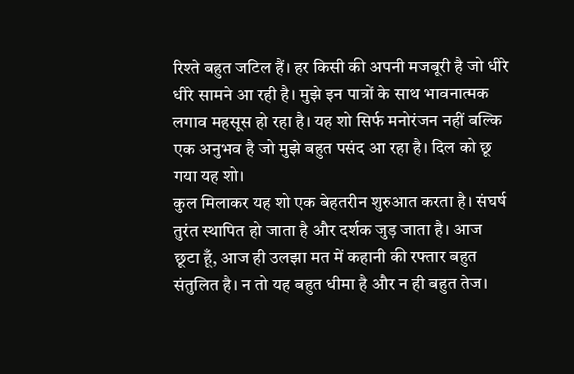रिश्ते बहुत जटिल हैं। हर किसी की अपनी मजबूरी है जो धीरे धीरे सामने आ रही है। मुझे इन पात्रों के साथ भावनात्मक लगाव महसूस हो रहा है। यह शो सिर्फ मनोरंजन नहीं बल्कि एक अनुभव है जो मुझे बहुत पसंद आ रहा है। दिल को छू गया यह शो।
कुल मिलाकर यह शो एक बेहतरीन शुरुआत करता है। संघर्ष तुरंत स्थापित हो जाता है और दर्शक जुड़ जाता है। आज छूटा हूँ, आज ही उलझा मत में कहानी की रफ्तार बहुत संतुलित है। न तो यह बहुत धीमा है और न ही बहुत तेज।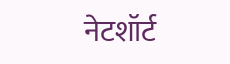नेटशॉर्ट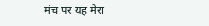मंच पर यह मेरा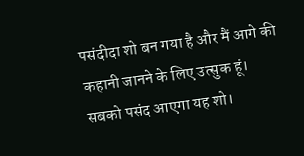पसंदीदा शो बन गया है और मैं आगे की कहानी जानने के लिए उत्सुक हूं। सबको पसंद आएगा यह शो।